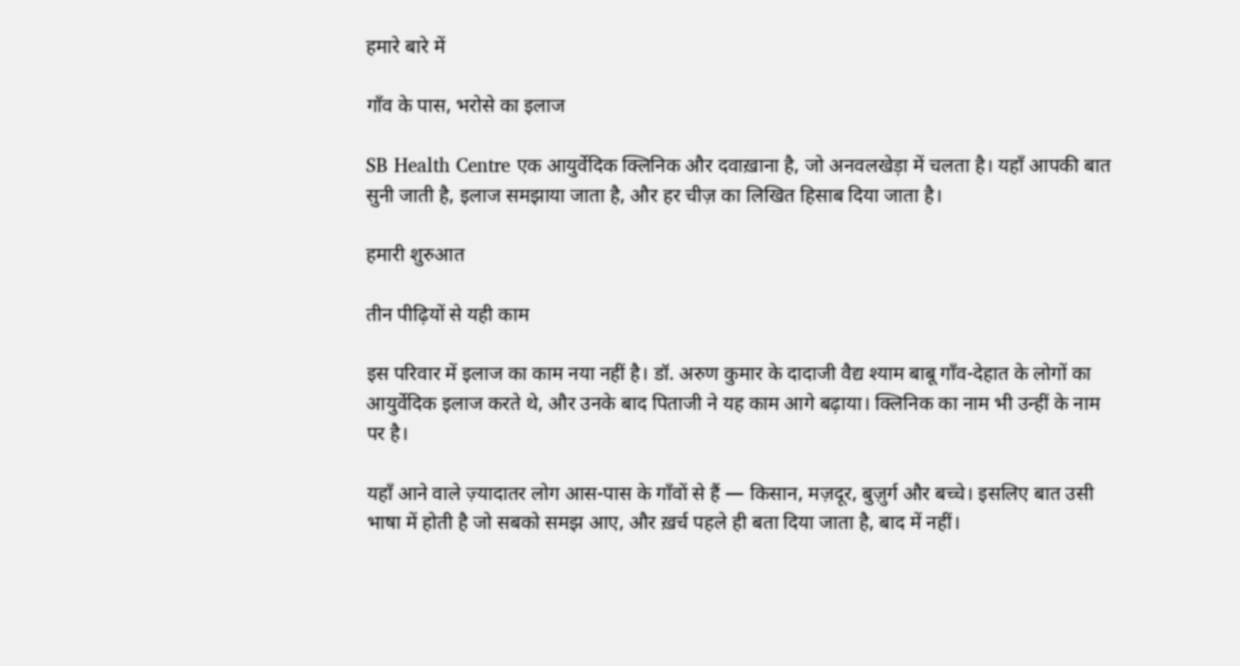हमारे बारे में

गाँव के पास, भरोसे का इलाज

SB Health Centre एक आयुर्वेदिक क्लिनिक और दवाख़ाना है, जो अनवलखेड़ा में चलता है। यहाँ आपकी बात सुनी जाती है, इलाज समझाया जाता है, और हर चीज़ का लिखित हिसाब दिया जाता है।

हमारी शुरुआत

तीन पीढ़ियों से यही काम

इस परिवार में इलाज का काम नया नहीं है। डॉ. अरुण कुमार के दादाजी वैद्य श्याम बाबू गाँव-देहात के लोगों का आयुर्वेदिक इलाज करते थे, और उनके बाद पिताजी ने यह काम आगे बढ़ाया। क्लिनिक का नाम भी उन्हीं के नाम पर है।

यहाँ आने वाले ज़्यादातर लोग आस-पास के गाँवों से हैं — किसान, मज़दूर, बुज़ुर्ग और बच्चे। इसलिए बात उसी भाषा में होती है जो सबको समझ आए, और ख़र्च पहले ही बता दिया जाता है, बाद में नहीं।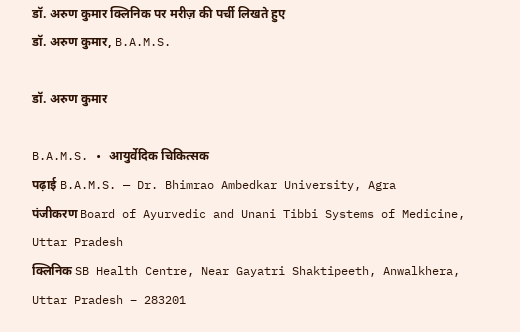डॉ. अरुण कुमार क्लिनिक पर मरीज़ की पर्ची लिखते हुए
डॉ. अरुण कुमार, B.A.M.S.

डॉ. अरुण कुमार

B.A.M.S. • आयुर्वेदिक चिकित्सक
पढ़ाई B.A.M.S. — Dr. Bhimrao Ambedkar University, Agra
पंजीकरण Board of Ayurvedic and Unani Tibbi Systems of Medicine, Uttar Pradesh
क्लिनिक SB Health Centre, Near Gayatri Shaktipeeth, Anwalkhera, Uttar Pradesh – 283201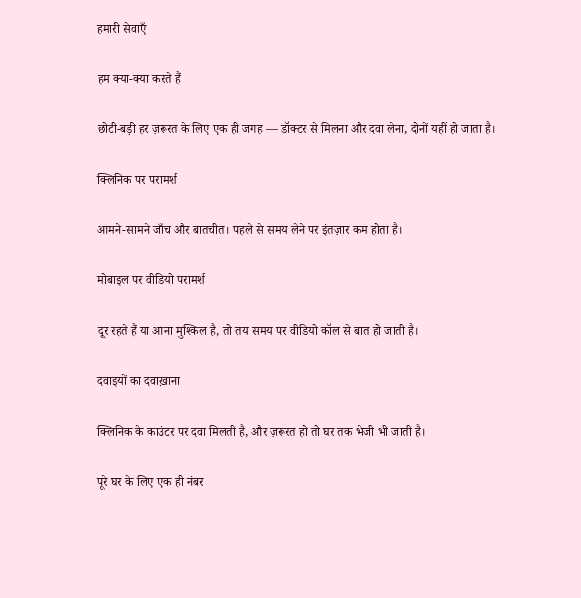हमारी सेवाएँ

हम क्या-क्या करते हैं

छोटी-बड़ी हर ज़रूरत के लिए एक ही जगह — डॉक्टर से मिलना और दवा लेना, दोनों यहीं हो जाता है।

क्लिनिक पर परामर्श

आमने-सामने जाँच और बातचीत। पहले से समय लेने पर इंतज़ार कम होता है।

मोबाइल पर वीडियो परामर्श

दूर रहते हैं या आना मुश्किल है, तो तय समय पर वीडियो कॉल से बात हो जाती है।

दवाइयों का दवाख़ाना

क्लिनिक के काउंटर पर दवा मिलती है, और ज़रूरत हो तो घर तक भेजी भी जाती है।

पूरे घर के लिए एक ही नंबर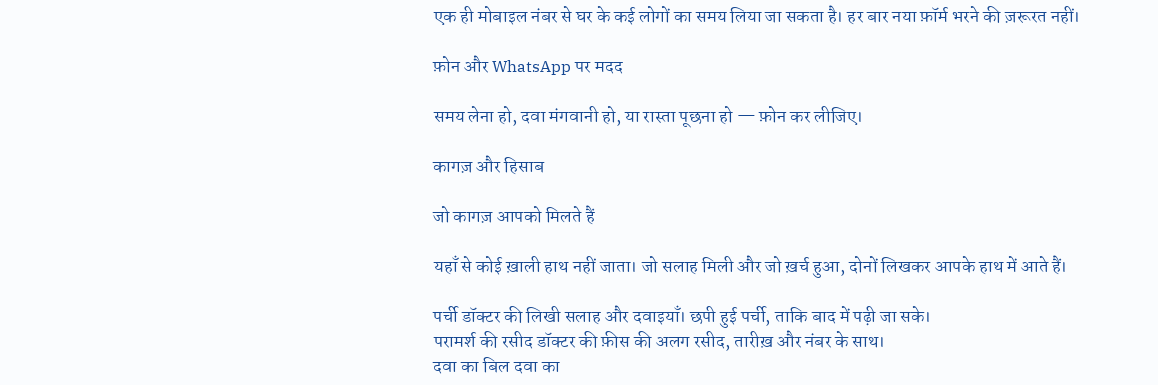एक ही मोबाइल नंबर से घर के कई लोगों का समय लिया जा सकता है। हर बार नया फ़ॉर्म भरने की ज़रूरत नहीं।

फ़ोन और WhatsApp पर मदद

समय लेना हो, दवा मंगवानी हो, या रास्ता पूछना हो — फ़ोन कर लीजिए।

कागज़ और हिसाब

जो कागज़ आपको मिलते हैं

यहाँ से कोई ख़ाली हाथ नहीं जाता। जो सलाह मिली और जो ख़र्च हुआ, दोनों लिखकर आपके हाथ में आते हैं।

पर्ची डॉक्टर की लिखी सलाह और दवाइयाँ। छपी हुई पर्ची, ताकि बाद में पढ़ी जा सके।
परामर्श की रसीद डॉक्टर की फ़ीस की अलग रसीद, तारीख़ और नंबर के साथ।
दवा का बिल दवा का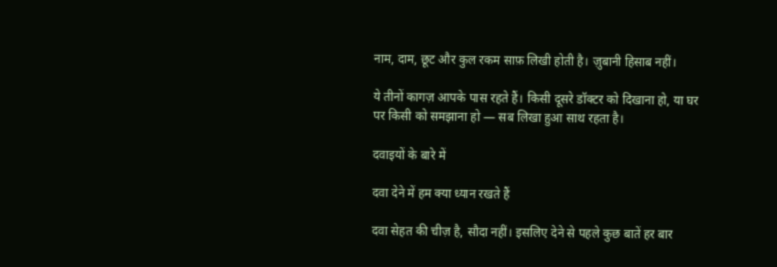नाम, दाम, छूट और कुल रकम साफ़ लिखी होती है। ज़ुबानी हिसाब नहीं।

ये तीनों कागज़ आपके पास रहते हैं। किसी दूसरे डॉक्टर को दिखाना हो, या घर पर किसी को समझाना हो — सब लिखा हुआ साथ रहता है।

दवाइयों के बारे में

दवा देने में हम क्या ध्यान रखते हैं

दवा सेहत की चीज़ है, सौदा नहीं। इसलिए देने से पहले कुछ बातें हर बार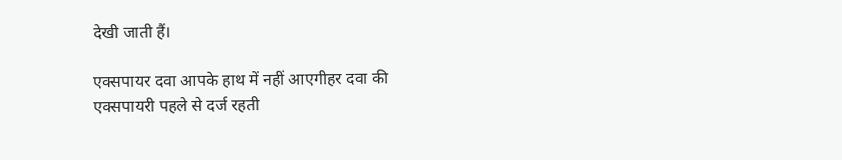देखी जाती हैं।

एक्सपायर दवा आपके हाथ में नहीं आएगीहर दवा की एक्सपायरी पहले से दर्ज रहती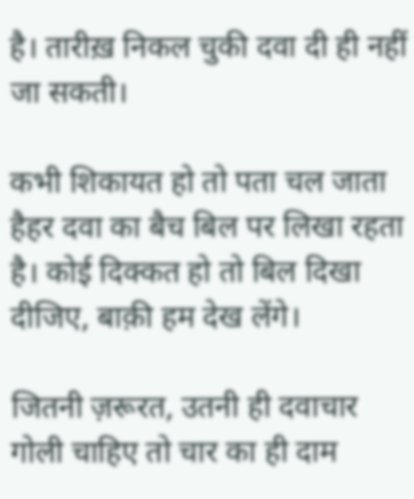है। तारीख़ निकल चुकी दवा दी ही नहीं जा सकती।

कभी शिकायत हो तो पता चल जाता हैहर दवा का बैच बिल पर लिखा रहता है। कोई दिक्कत हो तो बिल दिखा दीजिए, बाक़ी हम देख लेंगे।

जितनी ज़रूरत, उतनी ही दवाचार गोली चाहिए तो चार का ही दाम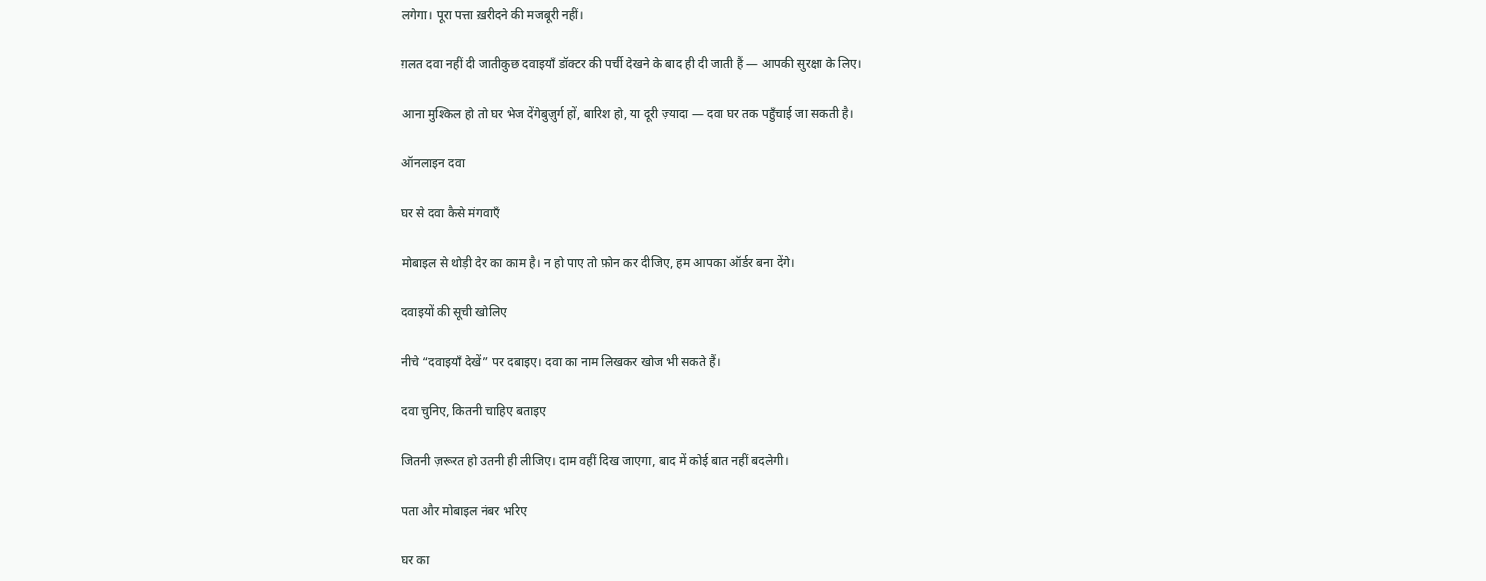लगेगा। पूरा पत्ता ख़रीदने की मजबूरी नहीं।

ग़लत दवा नहीं दी जातीकुछ दवाइयाँ डॉक्टर की पर्ची देखने के बाद ही दी जाती हैं — आपकी सुरक्षा के लिए।

आना मुश्किल हो तो घर भेज देंगेबुज़ुर्ग हों, बारिश हो, या दूरी ज़्यादा — दवा घर तक पहुँचाई जा सकती है।

ऑनलाइन दवा

घर से दवा कैसे मंगवाएँ

मोबाइल से थोड़ी देर का काम है। न हो पाए तो फ़ोन कर दीजिए, हम आपका ऑर्डर बना देंगे।

दवाइयों की सूची खोलिए

नीचे “दवाइयाँ देखें” पर दबाइए। दवा का नाम लिखकर खोज भी सकते हैं।

दवा चुनिए, कितनी चाहिए बताइए

जितनी ज़रूरत हो उतनी ही लीजिए। दाम वहीं दिख जाएगा, बाद में कोई बात नहीं बदलेगी।

पता और मोबाइल नंबर भरिए

घर का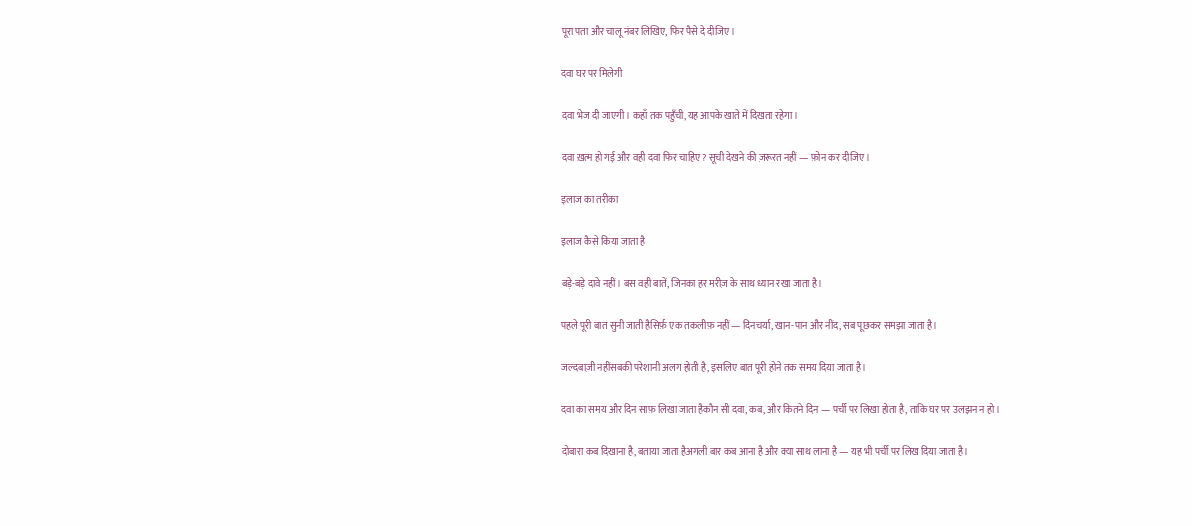पूरा पता और चालू नंबर लिखिए, फिर पैसे दे दीजिए।

दवा घर पर मिलेगी

दवा भेज दी जाएगी। कहाँ तक पहुँची, यह आपके खाते में दिखता रहेगा।

दवा ख़त्म हो गई और वही दवा फिर चाहिए? सूची देखने की ज़रूरत नहीं — फ़ोन कर दीजिए।

इलाज का तरीका

इलाज कैसे किया जाता है

बड़े-बड़े दावे नहीं। बस वही बातें, जिनका हर मरीज़ के साथ ध्यान रखा जाता है।

पहले पूरी बात सुनी जाती हैसिर्फ़ एक तकलीफ़ नहीं — दिनचर्या, खान-पान और नींद, सब पूछकर समझा जाता है।

जल्दबाज़ी नहींसबकी परेशानी अलग होती है, इसलिए बात पूरी होने तक समय दिया जाता है।

दवा का समय और दिन साफ़ लिखा जाता हैकौन सी दवा, कब, और कितने दिन — पर्ची पर लिखा होता है, ताकि घर पर उलझन न हो।

दोबारा कब दिखाना है, बताया जाता हैअगली बार कब आना है और क्या साथ लाना है — यह भी पर्ची पर लिख दिया जाता है।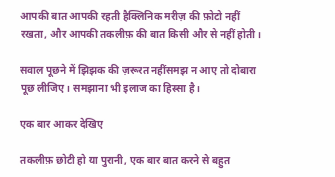आपकी बात आपकी रहती हैक्लिनिक मरीज़ की फ़ोटो नहीं रखता, और आपकी तकलीफ़ की बात किसी और से नहीं होती।

सवाल पूछने में झिझक की ज़रूरत नहींसमझ न आए तो दोबारा पूछ लीजिए। समझाना भी इलाज का हिस्सा है।

एक बार आकर देखिए

तकलीफ़ छोटी हो या पुरानी, एक बार बात करने से बहुत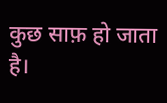कुछ साफ़ हो जाता है।